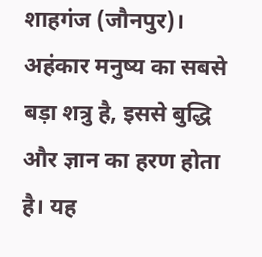शाहगंज (जौनपुर)। अहंकार मनुष्य का सबसे बड़ा शत्रु है, इससे बुद्धि और ज्ञान का हरण होता है। यह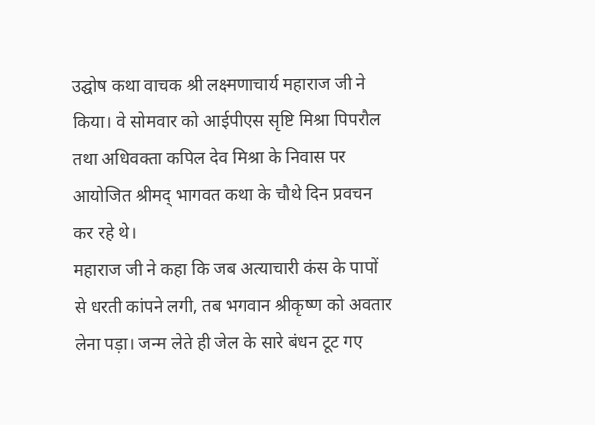उद्घोष कथा वाचक श्री लक्ष्मणाचार्य महाराज जी ने किया। वे सोमवार को आईपीएस सृष्टि मिश्रा पिपरौल तथा अधिवक्ता कपिल देव मिश्रा के निवास पर आयोजित श्रीमद् भागवत कथा के चौथे दिन प्रवचन कर रहे थे।
महाराज जी ने कहा कि जब अत्याचारी कंस के पापों से धरती कांपने लगी, तब भगवान श्रीकृष्ण को अवतार लेना पड़ा। जन्म लेते ही जेल के सारे बंधन टूट गए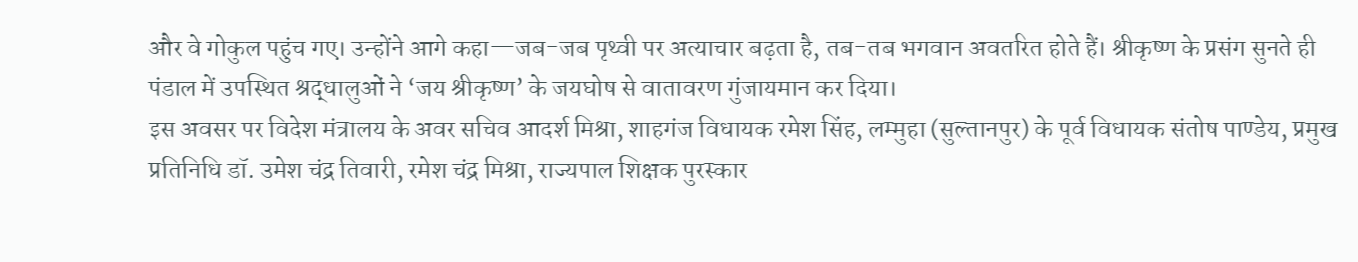और वे गोकुल पहुंच गए। उन्होंने आगे कहा—जब-जब पृथ्वी पर अत्याचार बढ़ता है, तब-तब भगवान अवतरित होते हैं। श्रीकृष्ण के प्रसंग सुनते ही पंडाल में उपस्थित श्रद्धालुओं ने ‘जय श्रीकृष्ण’ के जयघोष से वातावरण गुंजायमान कर दिया।
इस अवसर पर विदेश मंत्रालय के अवर सचिव आदर्श मिश्रा, शाहगंज विधायक रमेश सिंह, लम्मुहा (सुल्तानपुर) के पूर्व विधायक संतोष पाण्डेय, प्रमुख प्रतिनिधि डॉ. उमेश चंद्र तिवारी, रमेश चंद्र मिश्रा, राज्यपाल शिक्षक पुरस्कार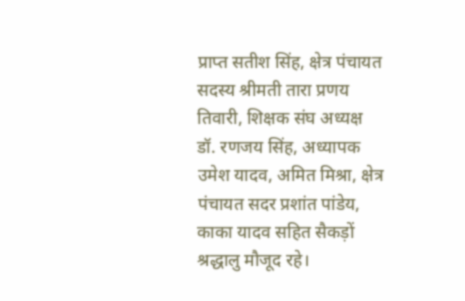प्राप्त सतीश सिंह, क्षेत्र पंचायत सदस्य श्रीमती तारा प्रणय तिवारी, शिक्षक संघ अध्यक्ष डॉ. रणजय सिंह, अध्यापक उमेश यादव, अमित मिश्रा, क्षेत्र पंचायत सदर प्रशांत पांडेय, काका यादव सहित सैकड़ों श्रद्धालु मौजूद रहे।